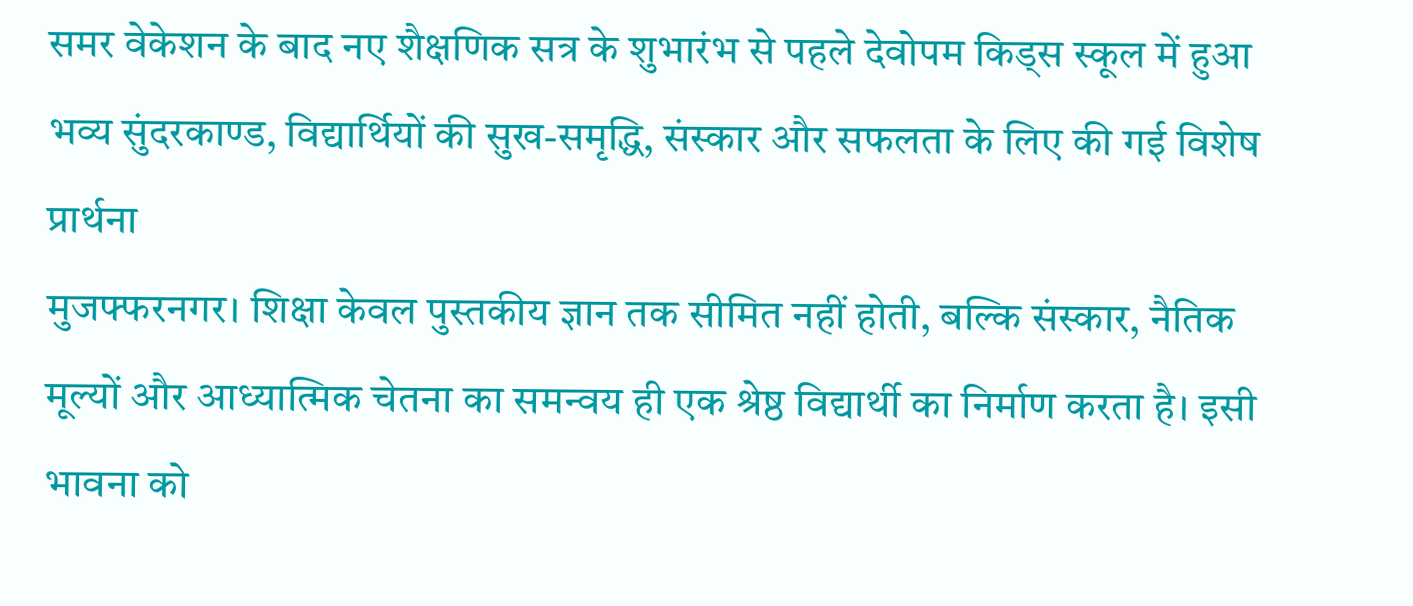समर वेकेशन के बाद नए शैक्षणिक सत्र के शुभारंभ से पहले देवोपम किड्स स्कूल में हुआ भव्य सुंदरकाण्ड, विद्यार्थियों की सुख-समृद्धि, संस्कार और सफलता के लिए की गई विशेष प्रार्थना
मुजफ्फरनगर। शिक्षा केवल पुस्तकीय ज्ञान तक सीमित नहीं होती, बल्कि संस्कार, नैतिक मूल्यों और आध्यात्मिक चेतना का समन्वय ही एक श्रेष्ठ विद्यार्थी का निर्माण करता है। इसी भावना को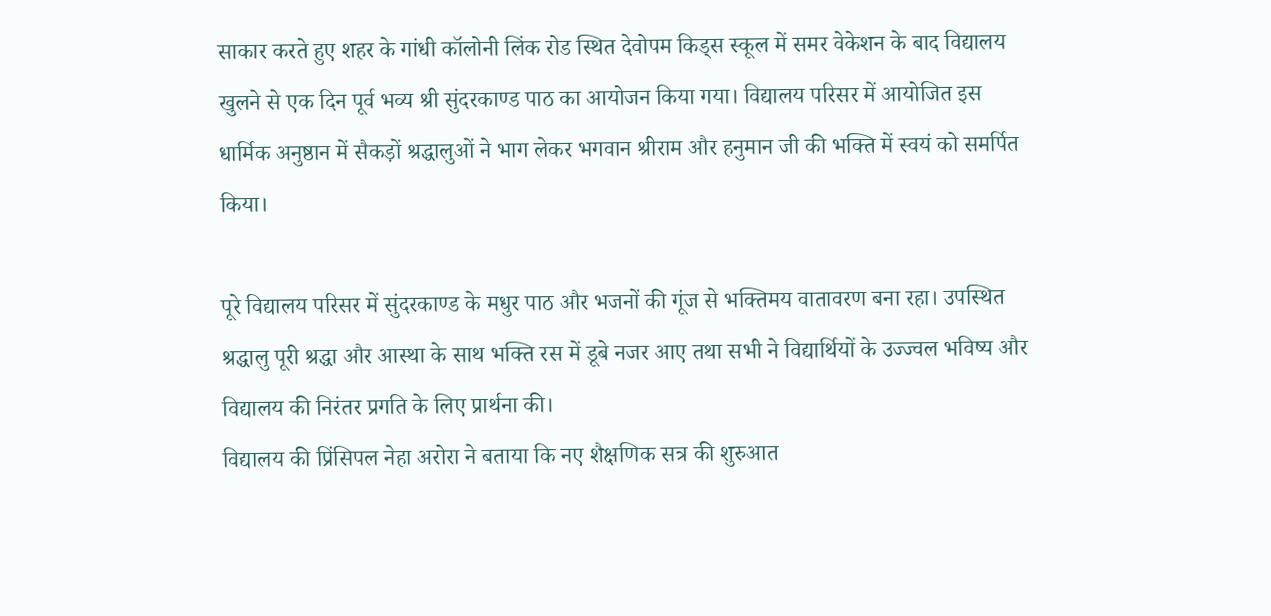साकार करते हुए शहर के गांधी कॉलोनी लिंक रोड स्थित देवोपम किड्स स्कूल में समर वेकेशन के बाद विद्यालय खुलने से एक दिन पूर्व भव्य श्री सुंदरकाण्ड पाठ का आयोजन किया गया। विद्यालय परिसर में आयोजित इस धार्मिक अनुष्ठान में सैकड़ों श्रद्धालुओं ने भाग लेकर भगवान श्रीराम और हनुमान जी की भक्ति में स्वयं को समर्पित किया।

पूरे विद्यालय परिसर में सुंदरकाण्ड के मधुर पाठ और भजनों की गूंज से भक्तिमय वातावरण बना रहा। उपस्थित श्रद्धालु पूरी श्रद्धा और आस्था के साथ भक्ति रस में डूबे नजर आए तथा सभी ने विद्यार्थियों के उज्ज्वल भविष्य और विद्यालय की निरंतर प्रगति के लिए प्रार्थना की।
विद्यालय की प्रिंसिपल नेहा अरोरा ने बताया कि नए शैक्षणिक सत्र की शुरुआत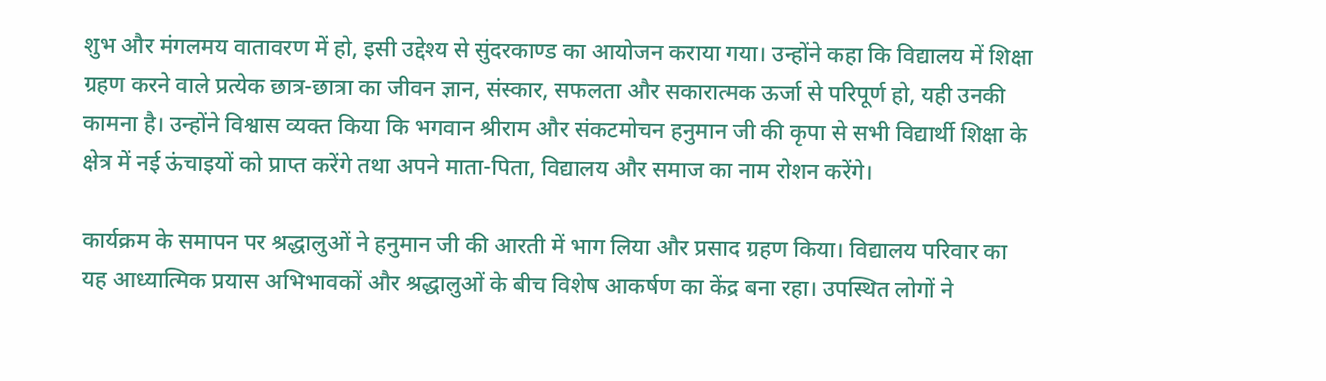शुभ और मंगलमय वातावरण में हो, इसी उद्देश्य से सुंदरकाण्ड का आयोजन कराया गया। उन्होंने कहा कि विद्यालय में शिक्षा ग्रहण करने वाले प्रत्येक छात्र-छात्रा का जीवन ज्ञान, संस्कार, सफलता और सकारात्मक ऊर्जा से परिपूर्ण हो, यही उनकी कामना है। उन्होंने विश्वास व्यक्त किया कि भगवान श्रीराम और संकटमोचन हनुमान जी की कृपा से सभी विद्यार्थी शिक्षा के क्षेत्र में नई ऊंचाइयों को प्राप्त करेंगे तथा अपने माता-पिता, विद्यालय और समाज का नाम रोशन करेंगे।

कार्यक्रम के समापन पर श्रद्धालुओं ने हनुमान जी की आरती में भाग लिया और प्रसाद ग्रहण किया। विद्यालय परिवार का यह आध्यात्मिक प्रयास अभिभावकों और श्रद्धालुओं के बीच विशेष आकर्षण का केंद्र बना रहा। उपस्थित लोगों ने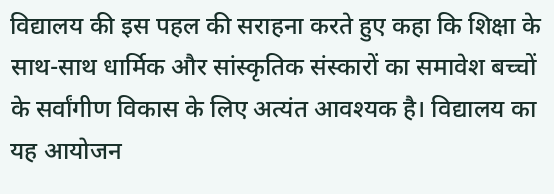विद्यालय की इस पहल की सराहना करते हुए कहा कि शिक्षा के साथ-साथ धार्मिक और सांस्कृतिक संस्कारों का समावेश बच्चों के सर्वांगीण विकास के लिए अत्यंत आवश्यक है। विद्यालय का यह आयोजन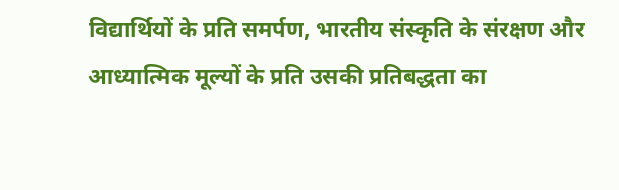विद्यार्थियों के प्रति समर्पण, भारतीय संस्कृति के संरक्षण और आध्यात्मिक मूल्यों के प्रति उसकी प्रतिबद्धता का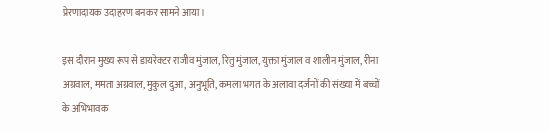प्रेरणादायक उदाहरण बनकर सामने आया।

इस दौरान मुख्य रूप से डायरेक्टर राजीव मुंजाल, रितु मुंजाल, युक्ता मुंजाल व शालीन मुंजाल, रीना अग्रवाल, ममता अग्रवाल, मुकुल दुआ, अनुभूति, कमला भगत के अलावा दर्जनों की संख्या में बच्चों के अभिभावक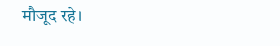मौजूद रहे।